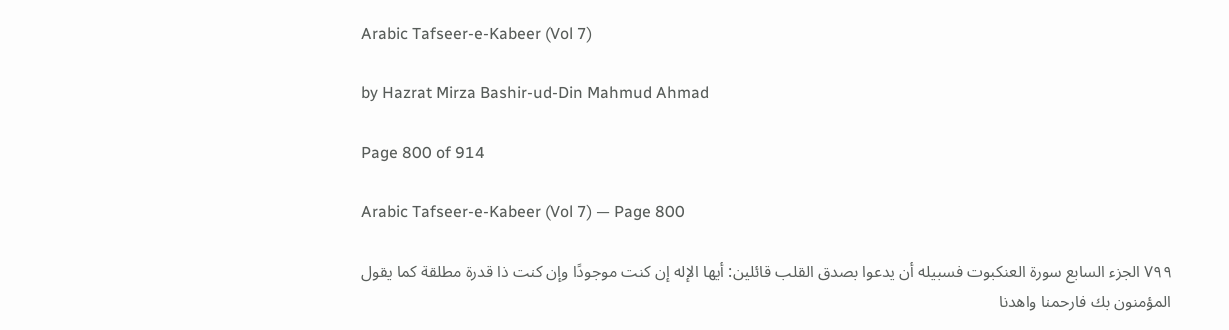Arabic Tafseer-e-Kabeer (Vol 7)

by Hazrat Mirza Bashir-ud-Din Mahmud Ahmad

Page 800 of 914

Arabic Tafseer-e-Kabeer (Vol 7) — Page 800

۷۹۹ الجزء السابع سورة العنكبوت فسبيله أن يدعوا بصدق القلب قائلين: أيها الإله إن كنت موجودًا وإن كنت ذا قدرة مطلقة كما يقول المؤمنون بك فارحمنا واهدنا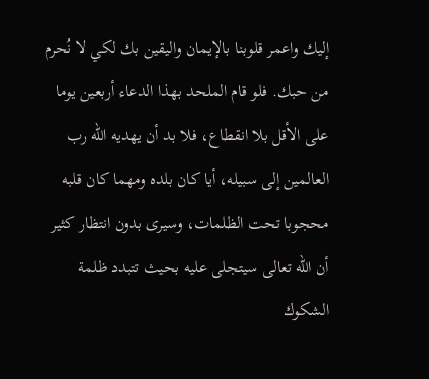إليك واعمر قلوبنا بالإيمان واليقين بك لكي لا نُحرم من حبك. فلو قام الملحد بهذا الدعاء أربعين يوما على الأقل بلا انقطاع، فلا بد أن يهديه الله رب العالمين إلى سبيله، أيا كان بلده ومهما كان قلبه محجوبا تحت الظلمات، وسيرى بدون انتظار كثير أن الله تعالى سيتجلى عليه بحيث تتبدد ظلمة الشكوك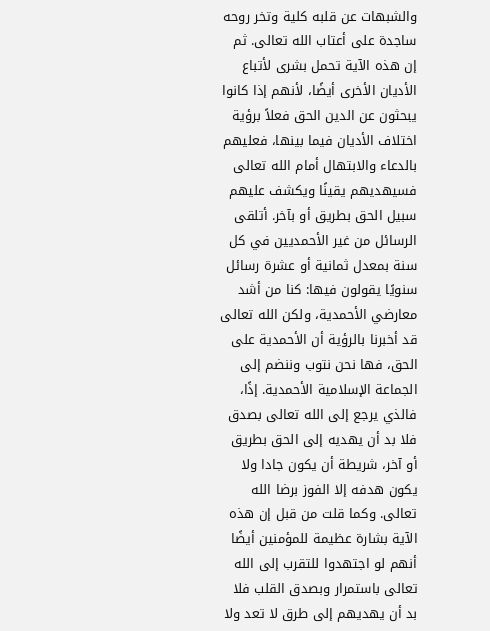والشبهات عن قلبه كلية وتخر روحه ساجدة على أعتاب الله تعالى. ثم إن هذه الآية تحمل بشرى لأتباع الأديان الأخرى أيضًا، لأنهم إذا كانوا يبحثون عن الدين الحق فعلاً برؤية اختلاف الأديان فيما بينها، فعليهم بالدعاء والابتهال أمام الله تعالى فسيهديهم يقينًا ويكشف عليهم سبيل الحق بطريق أو بآخر. أتلقى الرسائل من غير الأحمديين في كل سنة بمعدل ثمانية أو عشرة رسائل سنويًا يقولون فيها: كنا من أشد معارضي الأحمدية، ولكن الله تعالى قد أخبرنا بالرؤية أن الأحمدية على الحق، فها نحن نتوب وننضم إلى الجماعة الإسلامية الأحمدية. إذًا، فالذي يرجع إلى الله تعالى بصدق فلا بد أن يهديه إلى الحق بطريق أو آخر، شريطة أن يكون جادا ولا يكون هدفه إلا الفوز برضا الله تعالى. وكما قلت من قبل إن هذه الآية بشارة عظيمة للمؤمنين أيضًا أنهم لو اجتهدوا للتقرب إلى الله تعالى باستمرار وبصدق القلب فلا بد أن يهديهم إلى طرق لا تعد ولا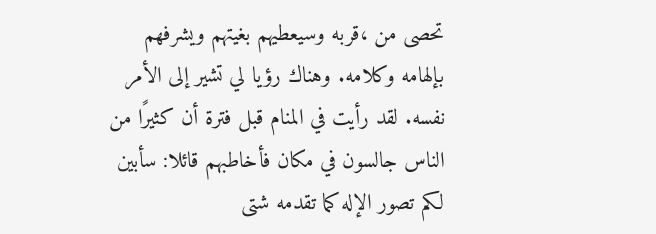تحصى من ،قربه وسيعطيهم بغيتهم ويشرفهم بإلهامه وكلامه. وهناك رؤيا لي تشير إلى الأمر نفسه. لقد رأيت في المنام قبل فترة أن كثيرًا من الناس جالسون في مكان فأخاطبهم قائلا: سأبين لكم تصور الإله كما تقدمه شتى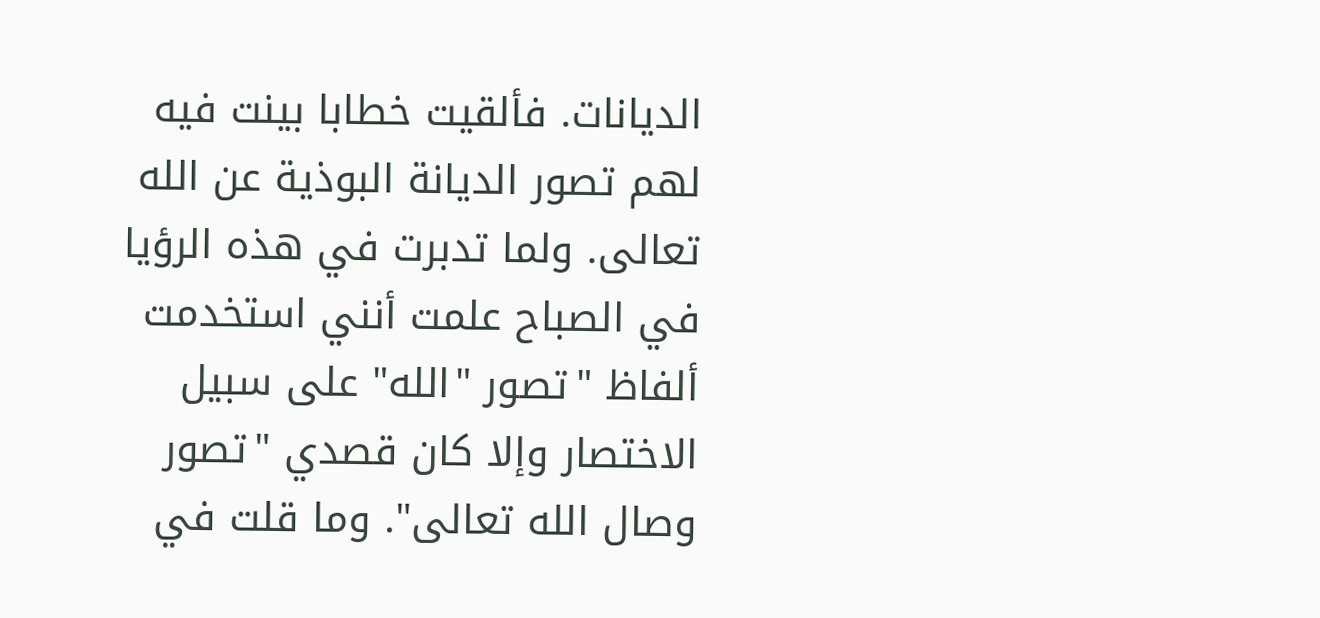الديانات. فألقيت خطابا بينت فيه لهم تصور الديانة البوذية عن الله تعالى. ولما تدبرت في هذه الرؤيا في الصباح علمت أنني استخدمت ألفاظ "تصور "الله" على سبيل الاختصار وإلا كان قصدي "تصور وصال الله تعالى". وما قلت في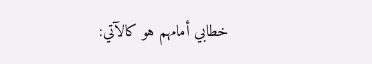خطابي أمامهم هو كالآتي: